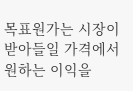목표원가는 시장이 받아들일 가격에서 원하는 이익을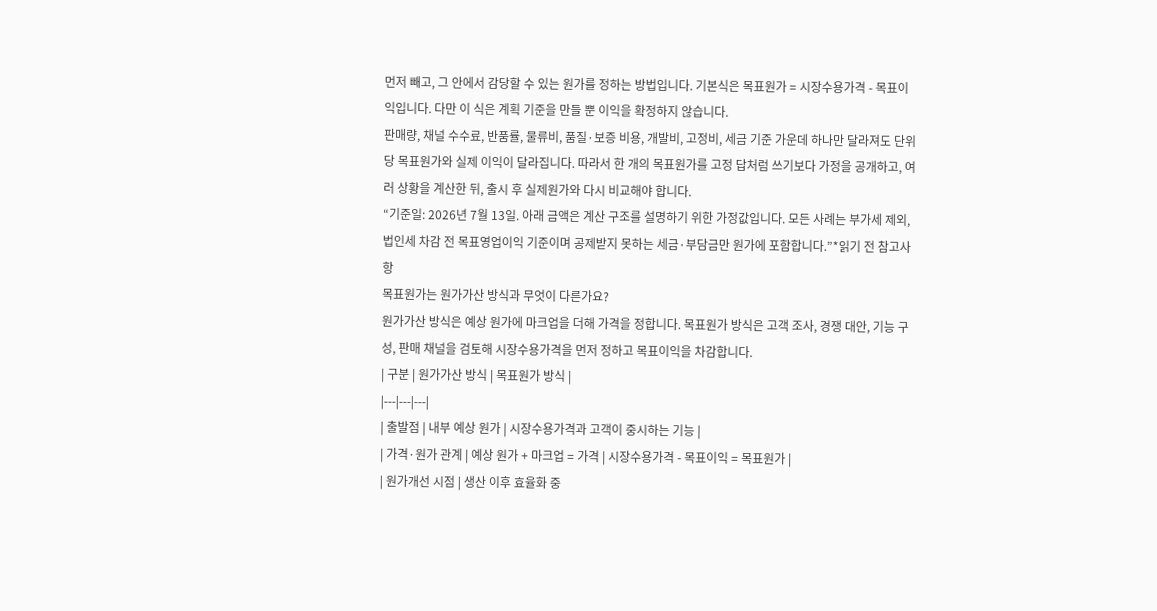먼저 빼고, 그 안에서 감당할 수 있는 원가를 정하는 방법입니다. 기본식은 목표원가 = 시장수용가격 - 목표이익입니다. 다만 이 식은 계획 기준을 만들 뿐 이익을 확정하지 않습니다.
판매량, 채널 수수료, 반품률, 물류비, 품질·보증 비용, 개발비, 고정비, 세금 기준 가운데 하나만 달라져도 단위당 목표원가와 실제 이익이 달라집니다. 따라서 한 개의 목표원가를 고정 답처럼 쓰기보다 가정을 공개하고, 여러 상황을 계산한 뒤, 출시 후 실제원가와 다시 비교해야 합니다.
“기준일: 2026년 7월 13일. 아래 금액은 계산 구조를 설명하기 위한 가정값입니다. 모든 사례는 부가세 제외, 법인세 차감 전 목표영업이익 기준이며 공제받지 못하는 세금·부담금만 원가에 포함합니다.”*읽기 전 참고사항
목표원가는 원가가산 방식과 무엇이 다른가요?
원가가산 방식은 예상 원가에 마크업을 더해 가격을 정합니다. 목표원가 방식은 고객 조사, 경쟁 대안, 기능 구성, 판매 채널을 검토해 시장수용가격을 먼저 정하고 목표이익을 차감합니다.
| 구분 | 원가가산 방식 | 목표원가 방식 |
|---|---|---|
| 출발점 | 내부 예상 원가 | 시장수용가격과 고객이 중시하는 기능 |
| 가격·원가 관계 | 예상 원가 + 마크업 = 가격 | 시장수용가격 - 목표이익 = 목표원가 |
| 원가개선 시점 | 생산 이후 효율화 중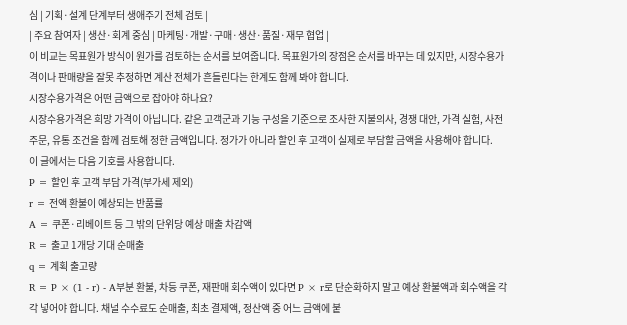심 | 기획·설계 단계부터 생애주기 전체 검토 |
| 주요 참여자 | 생산·회계 중심 | 마케팅·개발·구매·생산·품질·재무 협업 |
이 비교는 목표원가 방식이 원가를 검토하는 순서를 보여줍니다. 목표원가의 장점은 순서를 바꾸는 데 있지만, 시장수용가격이나 판매량을 잘못 추정하면 계산 전체가 흔들린다는 한계도 함께 봐야 합니다.
시장수용가격은 어떤 금액으로 잡아야 하나요?
시장수용가격은 희망 가격이 아닙니다. 같은 고객군과 기능 구성을 기준으로 조사한 지불의사, 경쟁 대안, 가격 실험, 사전 주문, 유통 조건을 함께 검토해 정한 금액입니다. 정가가 아니라 할인 후 고객이 실제로 부담할 금액을 사용해야 합니다.
이 글에서는 다음 기호를 사용합니다.
P = 할인 후 고객 부담 가격(부가세 제외)
r = 전액 환불이 예상되는 반품률
A = 쿠폰·리베이트 등 그 밖의 단위당 예상 매출 차감액
R = 출고 1개당 기대 순매출
q = 계획 출고량
R = P × (1 - r) - A부분 환불, 차등 쿠폰, 재판매 회수액이 있다면 P × r로 단순화하지 말고 예상 환불액과 회수액을 각각 넣어야 합니다. 채널 수수료도 순매출, 최초 결제액, 정산액 중 어느 금액에 붙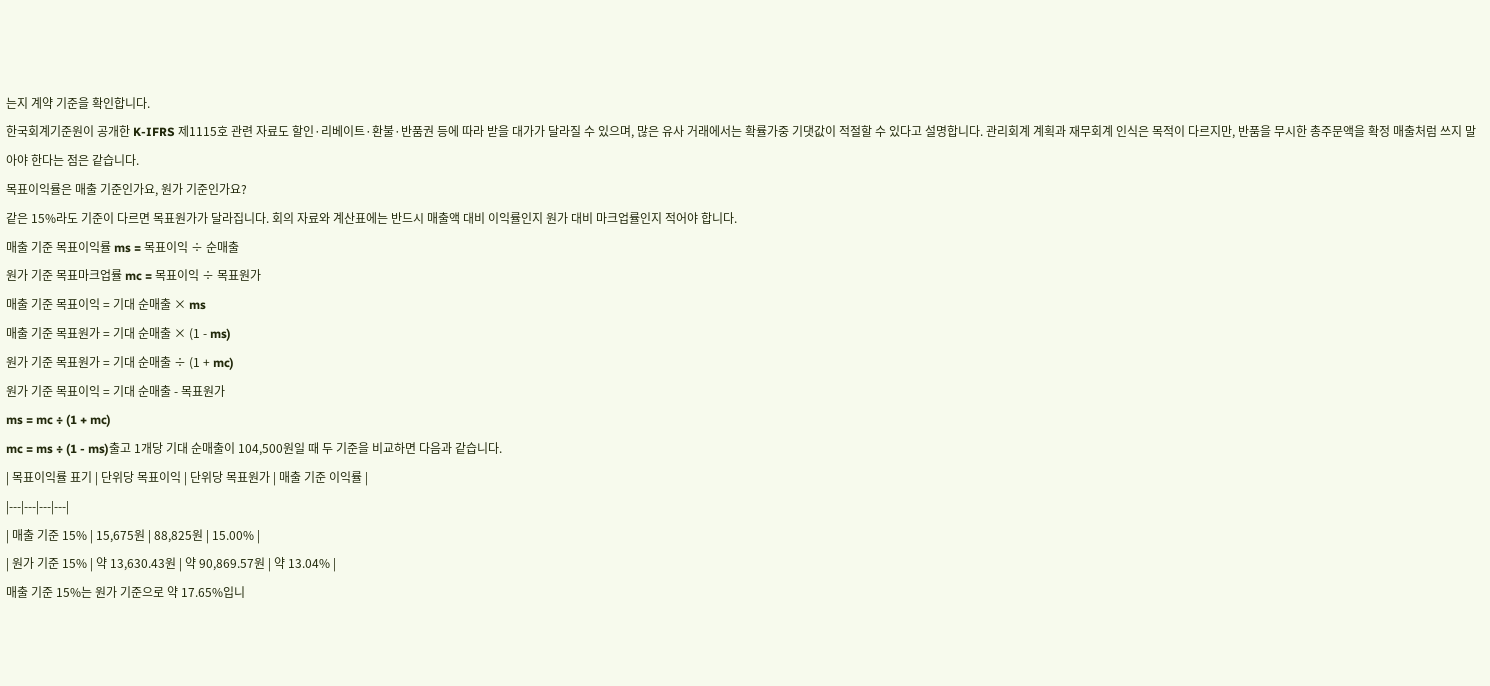는지 계약 기준을 확인합니다.
한국회계기준원이 공개한 K-IFRS 제1115호 관련 자료도 할인·리베이트·환불·반품권 등에 따라 받을 대가가 달라질 수 있으며, 많은 유사 거래에서는 확률가중 기댓값이 적절할 수 있다고 설명합니다. 관리회계 계획과 재무회계 인식은 목적이 다르지만, 반품을 무시한 총주문액을 확정 매출처럼 쓰지 말아야 한다는 점은 같습니다.
목표이익률은 매출 기준인가요, 원가 기준인가요?
같은 15%라도 기준이 다르면 목표원가가 달라집니다. 회의 자료와 계산표에는 반드시 매출액 대비 이익률인지 원가 대비 마크업률인지 적어야 합니다.
매출 기준 목표이익률 ms = 목표이익 ÷ 순매출
원가 기준 목표마크업률 mc = 목표이익 ÷ 목표원가
매출 기준 목표이익 = 기대 순매출 × ms
매출 기준 목표원가 = 기대 순매출 × (1 - ms)
원가 기준 목표원가 = 기대 순매출 ÷ (1 + mc)
원가 기준 목표이익 = 기대 순매출 - 목표원가
ms = mc ÷ (1 + mc)
mc = ms ÷ (1 - ms)출고 1개당 기대 순매출이 104,500원일 때 두 기준을 비교하면 다음과 같습니다.
| 목표이익률 표기 | 단위당 목표이익 | 단위당 목표원가 | 매출 기준 이익률 |
|---|---|---|---|
| 매출 기준 15% | 15,675원 | 88,825원 | 15.00% |
| 원가 기준 15% | 약 13,630.43원 | 약 90,869.57원 | 약 13.04% |
매출 기준 15%는 원가 기준으로 약 17.65%입니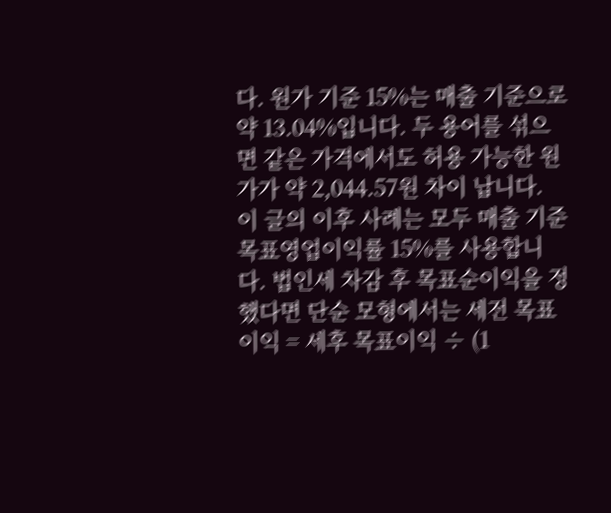다. 원가 기준 15%는 매출 기준으로 약 13.04%입니다. 두 용어를 섞으면 같은 가격에서도 허용 가능한 원가가 약 2,044.57원 차이 납니다.
이 글의 이후 사례는 모두 매출 기준 목표영업이익률 15%를 사용합니다. 법인세 차감 후 목표순이익을 정했다면 단순 모형에서는 세전 목표이익 = 세후 목표이익 ÷ (1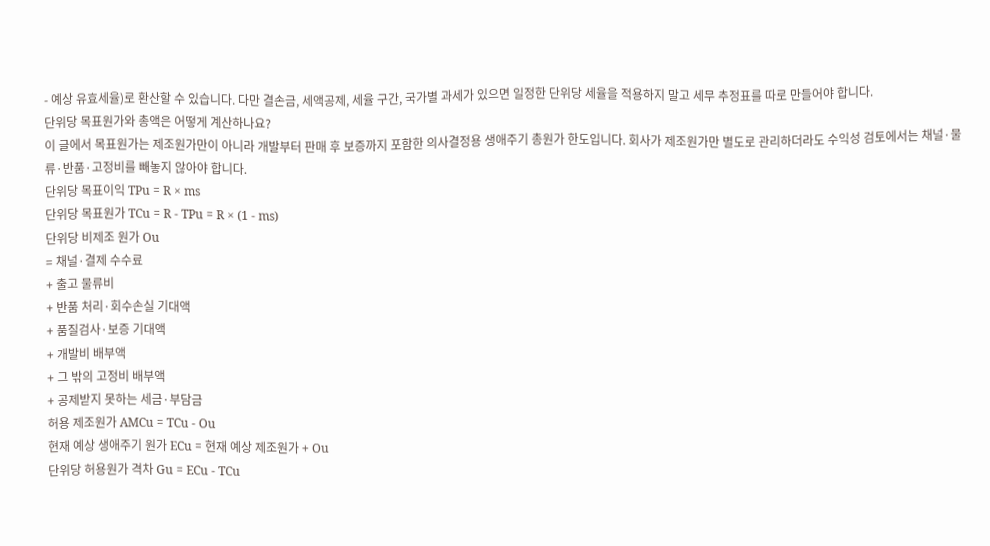- 예상 유효세율)로 환산할 수 있습니다. 다만 결손금, 세액공제, 세율 구간, 국가별 과세가 있으면 일정한 단위당 세율을 적용하지 말고 세무 추정표를 따로 만들어야 합니다.
단위당 목표원가와 총액은 어떻게 계산하나요?
이 글에서 목표원가는 제조원가만이 아니라 개발부터 판매 후 보증까지 포함한 의사결정용 생애주기 총원가 한도입니다. 회사가 제조원가만 별도로 관리하더라도 수익성 검토에서는 채널·물류·반품·고정비를 빼놓지 않아야 합니다.
단위당 목표이익 TPu = R × ms
단위당 목표원가 TCu = R - TPu = R × (1 - ms)
단위당 비제조 원가 Ou
= 채널·결제 수수료
+ 출고 물류비
+ 반품 처리·회수손실 기대액
+ 품질검사·보증 기대액
+ 개발비 배부액
+ 그 밖의 고정비 배부액
+ 공제받지 못하는 세금·부담금
허용 제조원가 AMCu = TCu - Ou
현재 예상 생애주기 원가 ECu = 현재 예상 제조원가 + Ou
단위당 허용원가 격차 Gu = ECu - TCu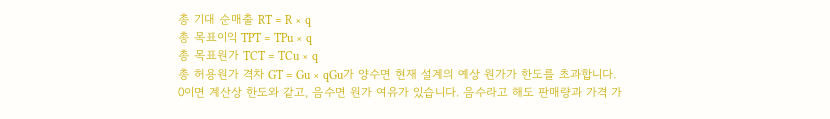총 기대 순매출 RT = R × q
총 목표이익 TPT = TPu × q
총 목표원가 TCT = TCu × q
총 허용원가 격차 GT = Gu × qGu가 양수면 현재 설계의 예상 원가가 한도를 초과합니다. 0이면 계산상 한도와 같고, 음수면 원가 여유가 있습니다. 음수라고 해도 판매량과 가격 가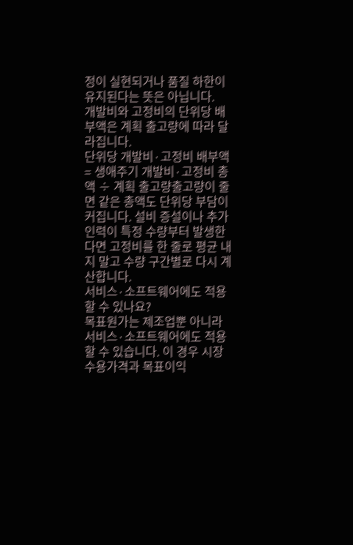정이 실현되거나 품질 하한이 유지된다는 뜻은 아닙니다.
개발비와 고정비의 단위당 배부액은 계획 출고량에 따라 달라집니다.
단위당 개발비·고정비 배부액
= 생애주기 개발비·고정비 총액 ÷ 계획 출고량출고량이 줄면 같은 총액도 단위당 부담이 커집니다. 설비 증설이나 추가 인력이 특정 수량부터 발생한다면 고정비를 한 줄로 평균 내지 말고 수량 구간별로 다시 계산합니다.
서비스·소프트웨어에도 적용할 수 있나요?
목표원가는 제조업뿐 아니라 서비스·소프트웨어에도 적용할 수 있습니다. 이 경우 시장수용가격과 목표이익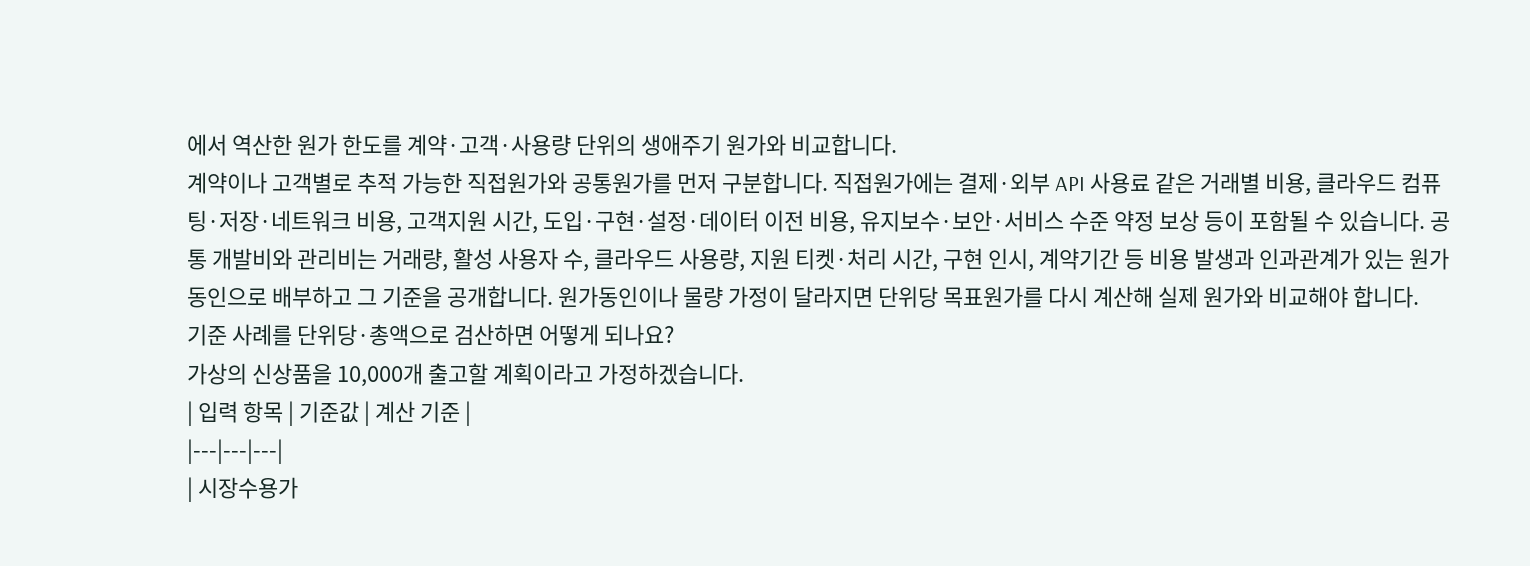에서 역산한 원가 한도를 계약·고객·사용량 단위의 생애주기 원가와 비교합니다.
계약이나 고객별로 추적 가능한 직접원가와 공통원가를 먼저 구분합니다. 직접원가에는 결제·외부 API 사용료 같은 거래별 비용, 클라우드 컴퓨팅·저장·네트워크 비용, 고객지원 시간, 도입·구현·설정·데이터 이전 비용, 유지보수·보안·서비스 수준 약정 보상 등이 포함될 수 있습니다. 공통 개발비와 관리비는 거래량, 활성 사용자 수, 클라우드 사용량, 지원 티켓·처리 시간, 구현 인시, 계약기간 등 비용 발생과 인과관계가 있는 원가동인으로 배부하고 그 기준을 공개합니다. 원가동인이나 물량 가정이 달라지면 단위당 목표원가를 다시 계산해 실제 원가와 비교해야 합니다.
기준 사례를 단위당·총액으로 검산하면 어떻게 되나요?
가상의 신상품을 10,000개 출고할 계획이라고 가정하겠습니다.
| 입력 항목 | 기준값 | 계산 기준 |
|---|---|---|
| 시장수용가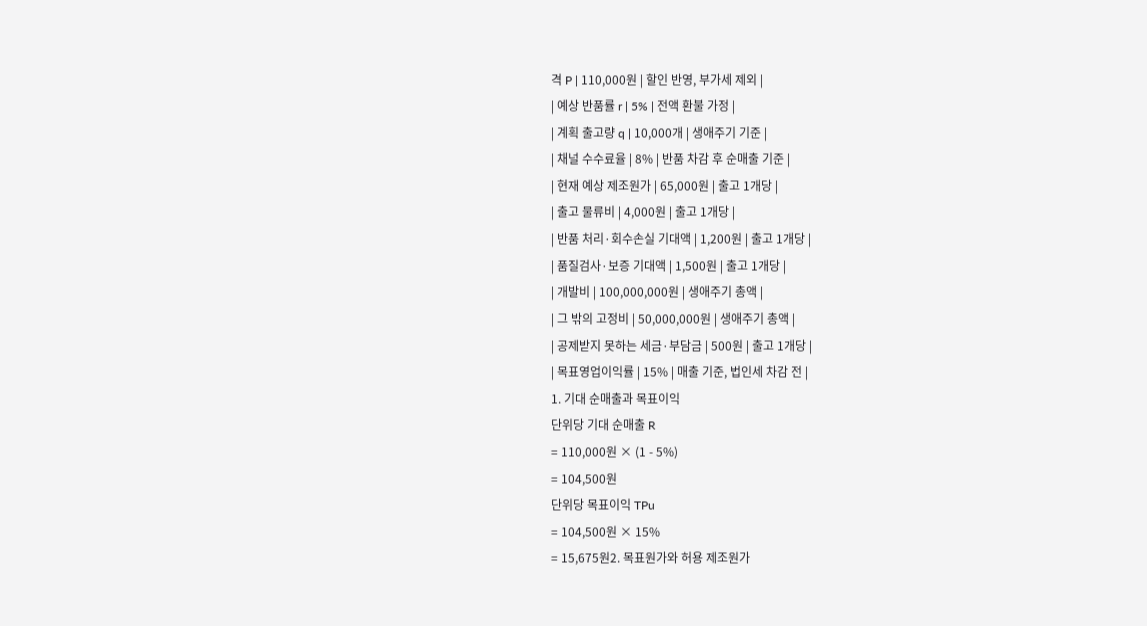격 P | 110,000원 | 할인 반영, 부가세 제외 |
| 예상 반품률 r | 5% | 전액 환불 가정 |
| 계획 출고량 q | 10,000개 | 생애주기 기준 |
| 채널 수수료율 | 8% | 반품 차감 후 순매출 기준 |
| 현재 예상 제조원가 | 65,000원 | 출고 1개당 |
| 출고 물류비 | 4,000원 | 출고 1개당 |
| 반품 처리·회수손실 기대액 | 1,200원 | 출고 1개당 |
| 품질검사·보증 기대액 | 1,500원 | 출고 1개당 |
| 개발비 | 100,000,000원 | 생애주기 총액 |
| 그 밖의 고정비 | 50,000,000원 | 생애주기 총액 |
| 공제받지 못하는 세금·부담금 | 500원 | 출고 1개당 |
| 목표영업이익률 | 15% | 매출 기준, 법인세 차감 전 |
1. 기대 순매출과 목표이익
단위당 기대 순매출 R
= 110,000원 × (1 - 5%)
= 104,500원
단위당 목표이익 TPu
= 104,500원 × 15%
= 15,675원2. 목표원가와 허용 제조원가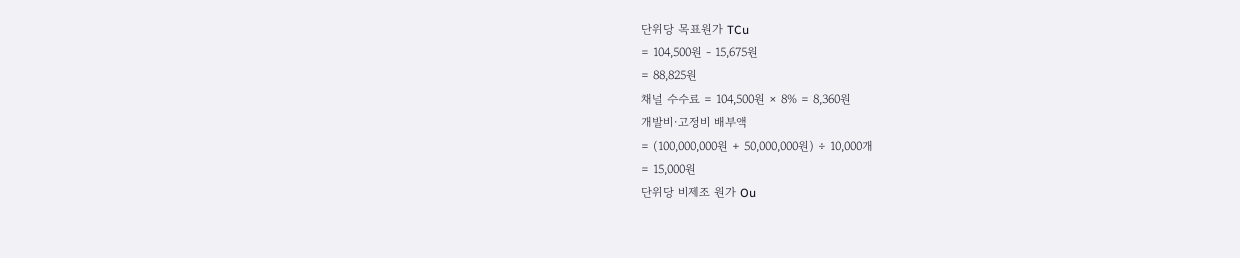단위당 목표원가 TCu
= 104,500원 - 15,675원
= 88,825원
채널 수수료 = 104,500원 × 8% = 8,360원
개발비·고정비 배부액
= (100,000,000원 + 50,000,000원) ÷ 10,000개
= 15,000원
단위당 비제조 원가 Ou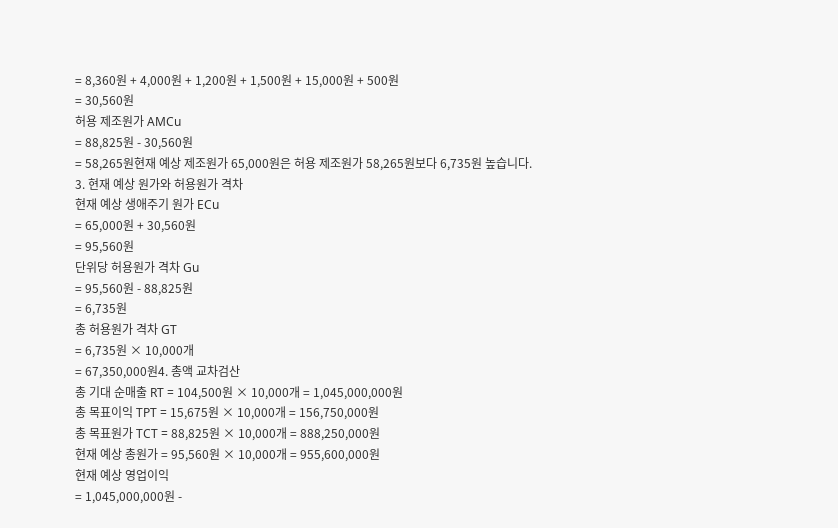= 8,360원 + 4,000원 + 1,200원 + 1,500원 + 15,000원 + 500원
= 30,560원
허용 제조원가 AMCu
= 88,825원 - 30,560원
= 58,265원현재 예상 제조원가 65,000원은 허용 제조원가 58,265원보다 6,735원 높습니다.
3. 현재 예상 원가와 허용원가 격차
현재 예상 생애주기 원가 ECu
= 65,000원 + 30,560원
= 95,560원
단위당 허용원가 격차 Gu
= 95,560원 - 88,825원
= 6,735원
총 허용원가 격차 GT
= 6,735원 × 10,000개
= 67,350,000원4. 총액 교차검산
총 기대 순매출 RT = 104,500원 × 10,000개 = 1,045,000,000원
총 목표이익 TPT = 15,675원 × 10,000개 = 156,750,000원
총 목표원가 TCT = 88,825원 × 10,000개 = 888,250,000원
현재 예상 총원가 = 95,560원 × 10,000개 = 955,600,000원
현재 예상 영업이익
= 1,045,000,000원 -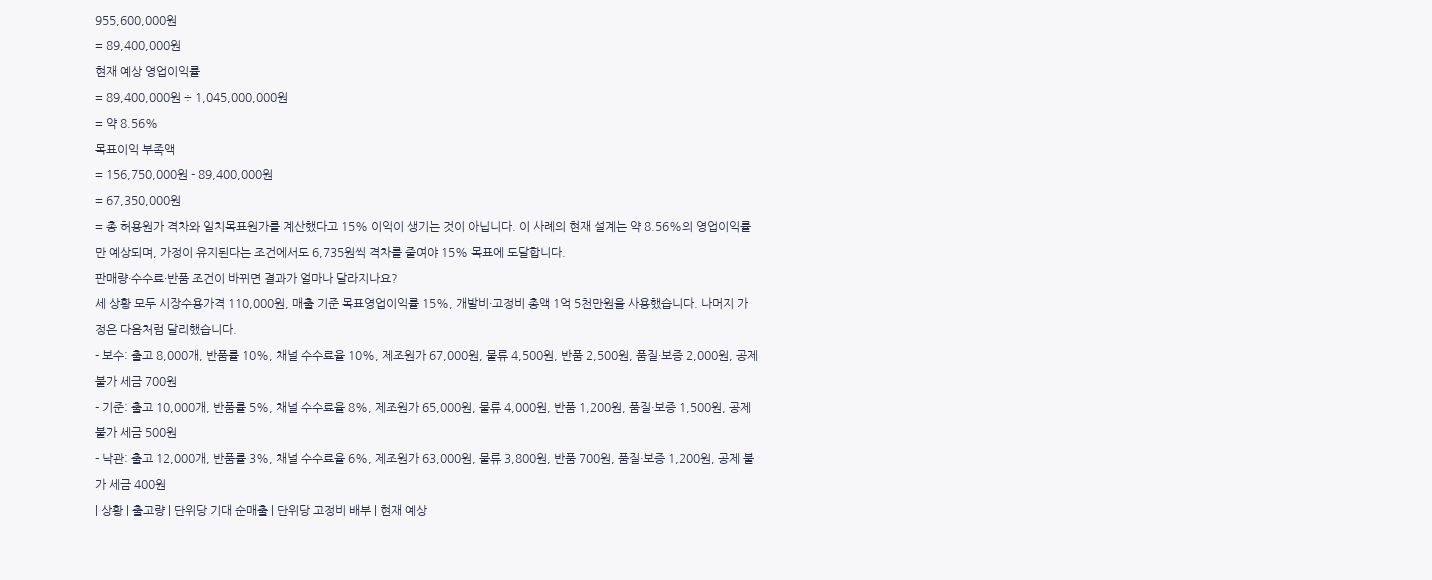955,600,000원
= 89,400,000원
현재 예상 영업이익률
= 89,400,000원 ÷ 1,045,000,000원
= 약 8.56%
목표이익 부족액
= 156,750,000원 - 89,400,000원
= 67,350,000원
= 총 허용원가 격차와 일치목표원가를 계산했다고 15% 이익이 생기는 것이 아닙니다. 이 사례의 현재 설계는 약 8.56%의 영업이익률만 예상되며, 가정이 유지된다는 조건에서도 6,735원씩 격차를 줄여야 15% 목표에 도달합니다.
판매량·수수료·반품 조건이 바뀌면 결과가 얼마나 달라지나요?
세 상황 모두 시장수용가격 110,000원, 매출 기준 목표영업이익률 15%, 개발비·고정비 총액 1억 5천만원을 사용했습니다. 나머지 가정은 다음처럼 달리했습니다.
- 보수: 출고 8,000개, 반품률 10%, 채널 수수료율 10%, 제조원가 67,000원, 물류 4,500원, 반품 2,500원, 품질·보증 2,000원, 공제 불가 세금 700원
- 기준: 출고 10,000개, 반품률 5%, 채널 수수료율 8%, 제조원가 65,000원, 물류 4,000원, 반품 1,200원, 품질·보증 1,500원, 공제 불가 세금 500원
- 낙관: 출고 12,000개, 반품률 3%, 채널 수수료율 6%, 제조원가 63,000원, 물류 3,800원, 반품 700원, 품질·보증 1,200원, 공제 불가 세금 400원
| 상황 | 출고량 | 단위당 기대 순매출 | 단위당 고정비 배부 | 현재 예상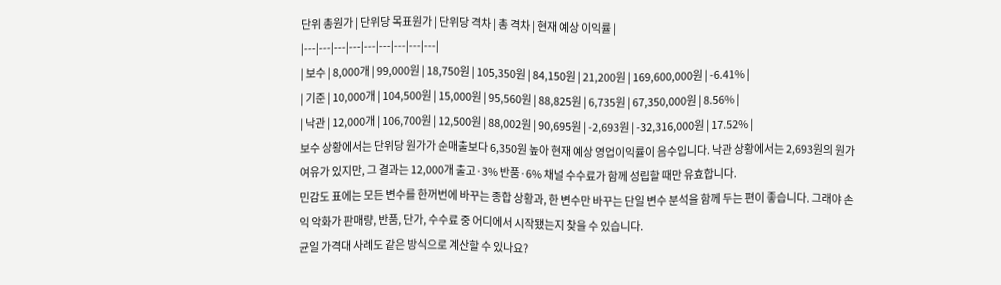단위 총원가 | 단위당 목표원가 | 단위당 격차 | 총 격차 | 현재 예상 이익률 |
|---|---|---|---|---|---|---|---|---|
| 보수 | 8,000개 | 99,000원 | 18,750원 | 105,350원 | 84,150원 | 21,200원 | 169,600,000원 | -6.41% |
| 기준 | 10,000개 | 104,500원 | 15,000원 | 95,560원 | 88,825원 | 6,735원 | 67,350,000원 | 8.56% |
| 낙관 | 12,000개 | 106,700원 | 12,500원 | 88,002원 | 90,695원 | -2,693원 | -32,316,000원 | 17.52% |
보수 상황에서는 단위당 원가가 순매출보다 6,350원 높아 현재 예상 영업이익률이 음수입니다. 낙관 상황에서는 2,693원의 원가 여유가 있지만, 그 결과는 12,000개 출고·3% 반품·6% 채널 수수료가 함께 성립할 때만 유효합니다.
민감도 표에는 모든 변수를 한꺼번에 바꾸는 종합 상황과, 한 변수만 바꾸는 단일 변수 분석을 함께 두는 편이 좋습니다. 그래야 손익 악화가 판매량, 반품, 단가, 수수료 중 어디에서 시작됐는지 찾을 수 있습니다.
균일 가격대 사례도 같은 방식으로 계산할 수 있나요?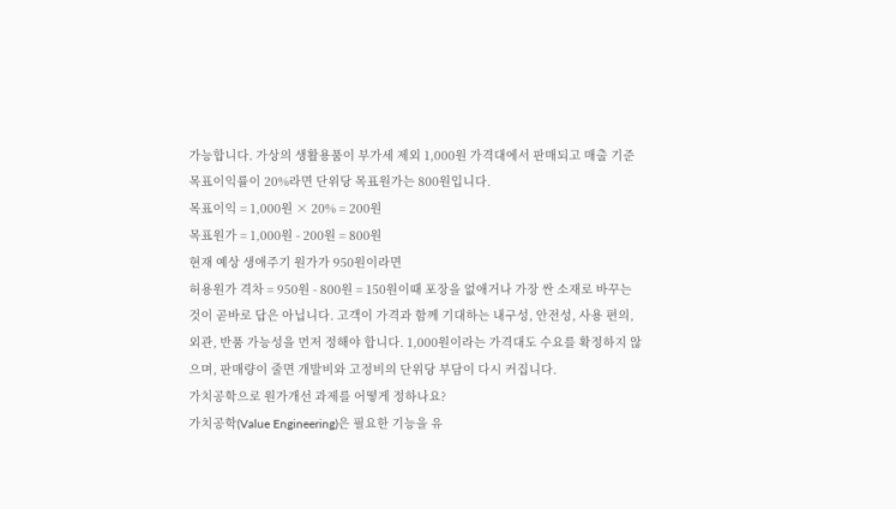가능합니다. 가상의 생활용품이 부가세 제외 1,000원 가격대에서 판매되고 매출 기준 목표이익률이 20%라면 단위당 목표원가는 800원입니다.
목표이익 = 1,000원 × 20% = 200원
목표원가 = 1,000원 - 200원 = 800원
현재 예상 생애주기 원가가 950원이라면
허용원가 격차 = 950원 - 800원 = 150원이때 포장을 없애거나 가장 싼 소재로 바꾸는 것이 곧바로 답은 아닙니다. 고객이 가격과 함께 기대하는 내구성, 안전성, 사용 편의, 외관, 반품 가능성을 먼저 정해야 합니다. 1,000원이라는 가격대도 수요를 확정하지 않으며, 판매량이 줄면 개발비와 고정비의 단위당 부담이 다시 커집니다.
가치공학으로 원가개선 과제를 어떻게 정하나요?
가치공학(Value Engineering)은 필요한 기능을 유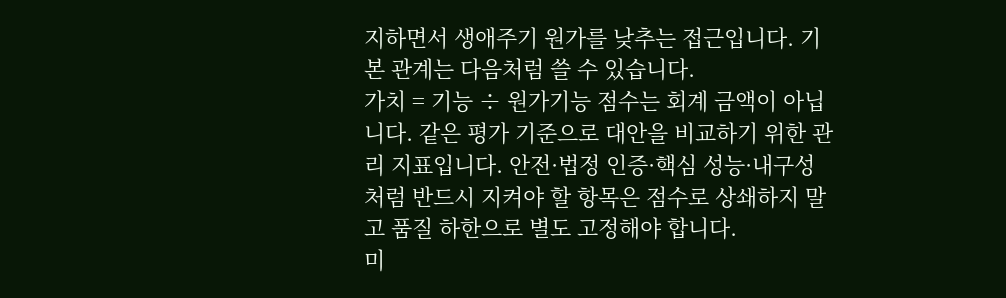지하면서 생애주기 원가를 낮추는 접근입니다. 기본 관계는 다음처럼 쓸 수 있습니다.
가치 = 기능 ÷ 원가기능 점수는 회계 금액이 아닙니다. 같은 평가 기준으로 대안을 비교하기 위한 관리 지표입니다. 안전·법정 인증·핵심 성능·내구성처럼 반드시 지켜야 할 항목은 점수로 상쇄하지 말고 품질 하한으로 별도 고정해야 합니다.
미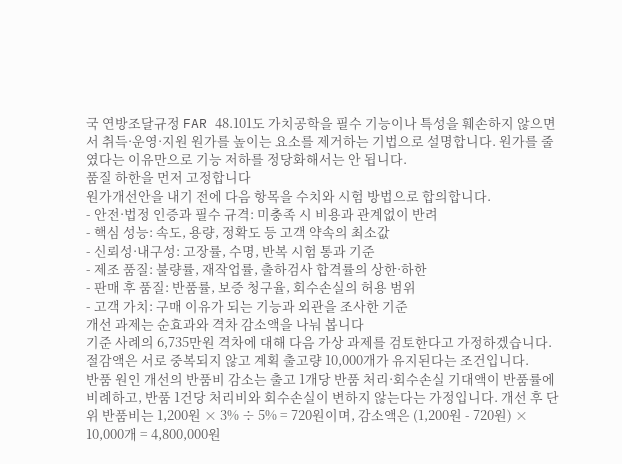국 연방조달규정 FAR 48.101도 가치공학을 필수 기능이나 특성을 훼손하지 않으면서 취득·운영·지원 원가를 높이는 요소를 제거하는 기법으로 설명합니다. 원가를 줄였다는 이유만으로 기능 저하를 정당화해서는 안 됩니다.
품질 하한을 먼저 고정합니다
원가개선안을 내기 전에 다음 항목을 수치와 시험 방법으로 합의합니다.
- 안전·법정 인증과 필수 규격: 미충족 시 비용과 관계없이 반려
- 핵심 성능: 속도, 용량, 정확도 등 고객 약속의 최소값
- 신뢰성·내구성: 고장률, 수명, 반복 시험 통과 기준
- 제조 품질: 불량률, 재작업률, 출하검사 합격률의 상한·하한
- 판매 후 품질: 반품률, 보증 청구율, 회수손실의 허용 범위
- 고객 가치: 구매 이유가 되는 기능과 외관을 조사한 기준
개선 과제는 순효과와 격차 감소액을 나눠 봅니다
기준 사례의 6,735만원 격차에 대해 다음 가상 과제를 검토한다고 가정하겠습니다. 절감액은 서로 중복되지 않고 계획 출고량 10,000개가 유지된다는 조건입니다.
반품 원인 개선의 반품비 감소는 출고 1개당 반품 처리·회수손실 기대액이 반품률에 비례하고, 반품 1건당 처리비와 회수손실이 변하지 않는다는 가정입니다. 개선 후 단위 반품비는 1,200원 × 3% ÷ 5% = 720원이며, 감소액은 (1,200원 - 720원) × 10,000개 = 4,800,000원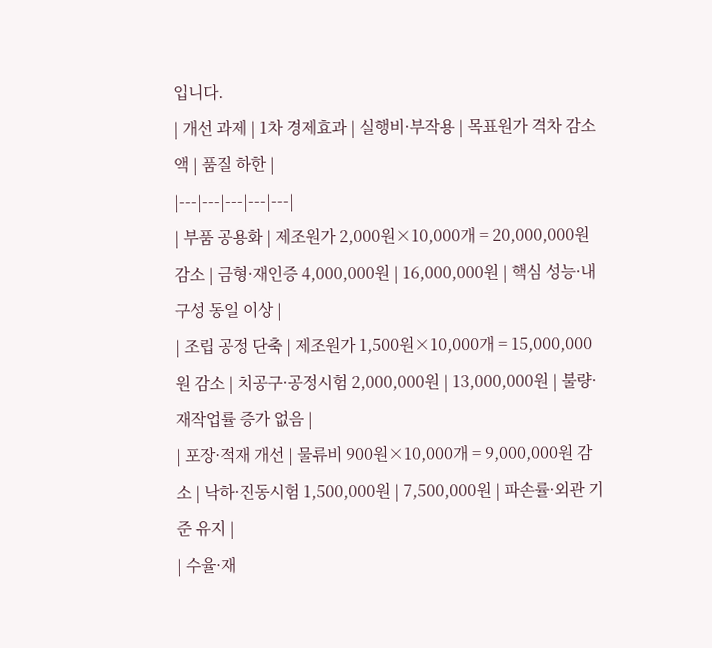입니다.
| 개선 과제 | 1차 경제효과 | 실행비·부작용 | 목표원가 격차 감소액 | 품질 하한 |
|---|---|---|---|---|
| 부품 공용화 | 제조원가 2,000원×10,000개 = 20,000,000원 감소 | 금형·재인증 4,000,000원 | 16,000,000원 | 핵심 성능·내구성 동일 이상 |
| 조립 공정 단축 | 제조원가 1,500원×10,000개 = 15,000,000원 감소 | 치공구·공정시험 2,000,000원 | 13,000,000원 | 불량·재작업률 증가 없음 |
| 포장·적재 개선 | 물류비 900원×10,000개 = 9,000,000원 감소 | 낙하·진동시험 1,500,000원 | 7,500,000원 | 파손률·외관 기준 유지 |
| 수율·재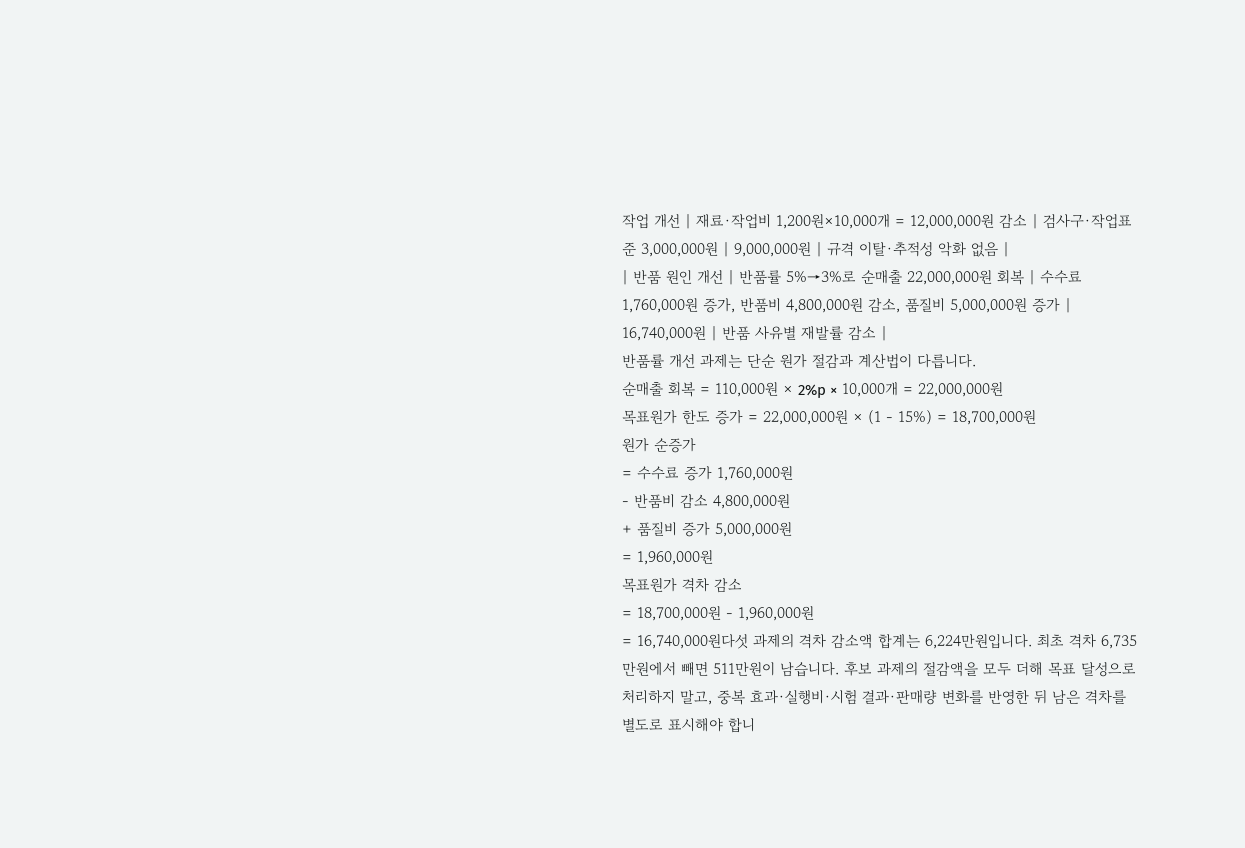작업 개선 | 재료·작업비 1,200원×10,000개 = 12,000,000원 감소 | 검사구·작업표준 3,000,000원 | 9,000,000원 | 규격 이탈·추적성 악화 없음 |
| 반품 원인 개선 | 반품률 5%→3%로 순매출 22,000,000원 회복 | 수수료 1,760,000원 증가, 반품비 4,800,000원 감소, 품질비 5,000,000원 증가 | 16,740,000원 | 반품 사유별 재발률 감소 |
반품률 개선 과제는 단순 원가 절감과 계산법이 다릅니다.
순매출 회복 = 110,000원 × 2%p × 10,000개 = 22,000,000원
목표원가 한도 증가 = 22,000,000원 × (1 - 15%) = 18,700,000원
원가 순증가
= 수수료 증가 1,760,000원
- 반품비 감소 4,800,000원
+ 품질비 증가 5,000,000원
= 1,960,000원
목표원가 격차 감소
= 18,700,000원 - 1,960,000원
= 16,740,000원다섯 과제의 격차 감소액 합계는 6,224만원입니다. 최초 격차 6,735만원에서 빼면 511만원이 남습니다. 후보 과제의 절감액을 모두 더해 목표 달성으로 처리하지 말고, 중복 효과·실행비·시험 결과·판매량 변화를 반영한 뒤 남은 격차를 별도로 표시해야 합니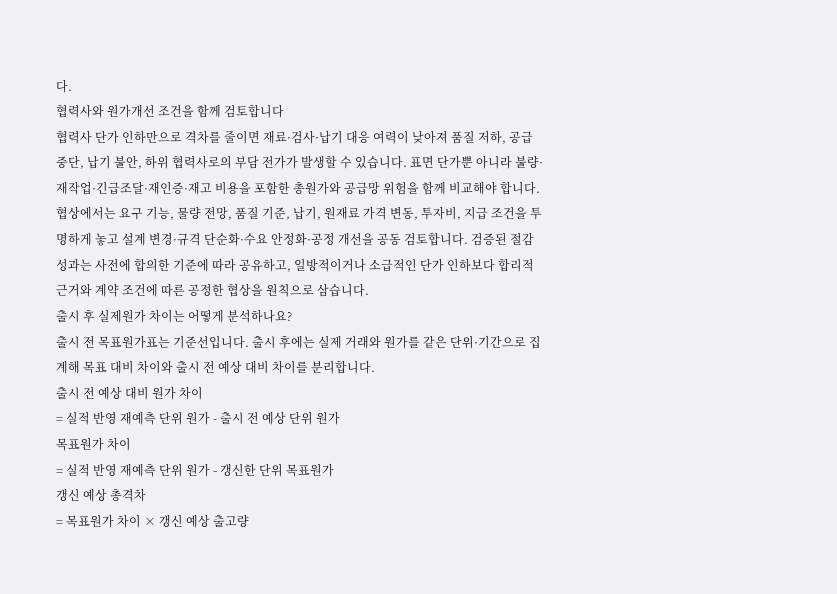다.
협력사와 원가개선 조건을 함께 검토합니다
협력사 단가 인하만으로 격차를 줄이면 재료·검사·납기 대응 여력이 낮아져 품질 저하, 공급 중단, 납기 불안, 하위 협력사로의 부담 전가가 발생할 수 있습니다. 표면 단가뿐 아니라 불량·재작업·긴급조달·재인증·재고 비용을 포함한 총원가와 공급망 위험을 함께 비교해야 합니다.
협상에서는 요구 기능, 물량 전망, 품질 기준, 납기, 원재료 가격 변동, 투자비, 지급 조건을 투명하게 놓고 설계 변경·규격 단순화·수요 안정화·공정 개선을 공동 검토합니다. 검증된 절감 성과는 사전에 합의한 기준에 따라 공유하고, 일방적이거나 소급적인 단가 인하보다 합리적 근거와 계약 조건에 따른 공정한 협상을 원칙으로 삼습니다.
출시 후 실제원가 차이는 어떻게 분석하나요?
출시 전 목표원가표는 기준선입니다. 출시 후에는 실제 거래와 원가를 같은 단위·기간으로 집계해 목표 대비 차이와 출시 전 예상 대비 차이를 분리합니다.
출시 전 예상 대비 원가 차이
= 실적 반영 재예측 단위 원가 - 출시 전 예상 단위 원가
목표원가 차이
= 실적 반영 재예측 단위 원가 - 갱신한 단위 목표원가
갱신 예상 총격차
= 목표원가 차이 × 갱신 예상 출고량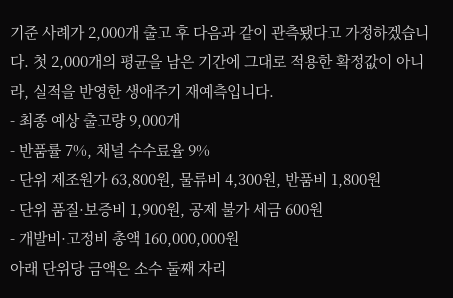기준 사례가 2,000개 출고 후 다음과 같이 관측됐다고 가정하겠습니다. 첫 2,000개의 평균을 남은 기간에 그대로 적용한 확정값이 아니라, 실적을 반영한 생애주기 재예측입니다.
- 최종 예상 출고량 9,000개
- 반품률 7%, 채널 수수료율 9%
- 단위 제조원가 63,800원, 물류비 4,300원, 반품비 1,800원
- 단위 품질·보증비 1,900원, 공제 불가 세금 600원
- 개발비·고정비 총액 160,000,000원
아래 단위당 금액은 소수 둘째 자리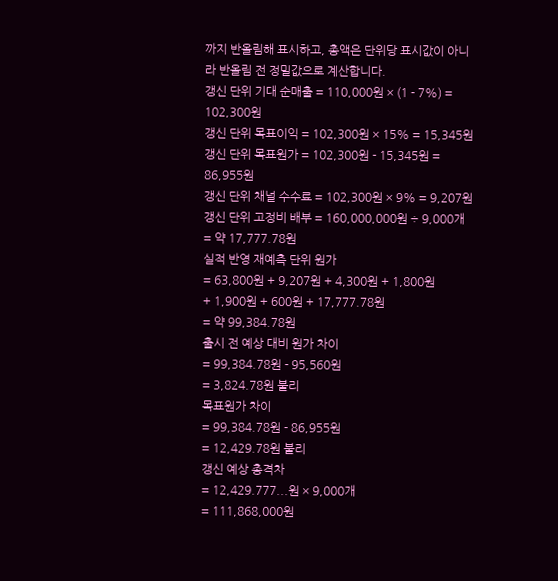까지 반올림해 표시하고, 총액은 단위당 표시값이 아니라 반올림 전 정밀값으로 계산합니다.
갱신 단위 기대 순매출 = 110,000원 × (1 - 7%) = 102,300원
갱신 단위 목표이익 = 102,300원 × 15% = 15,345원
갱신 단위 목표원가 = 102,300원 - 15,345원 = 86,955원
갱신 단위 채널 수수료 = 102,300원 × 9% = 9,207원
갱신 단위 고정비 배부 = 160,000,000원 ÷ 9,000개 = 약 17,777.78원
실적 반영 재예측 단위 원가
= 63,800원 + 9,207원 + 4,300원 + 1,800원
+ 1,900원 + 600원 + 17,777.78원
= 약 99,384.78원
출시 전 예상 대비 원가 차이
= 99,384.78원 - 95,560원
= 3,824.78원 불리
목표원가 차이
= 99,384.78원 - 86,955원
= 12,429.78원 불리
갱신 예상 총격차
= 12,429.777...원 × 9,000개
= 111,868,000원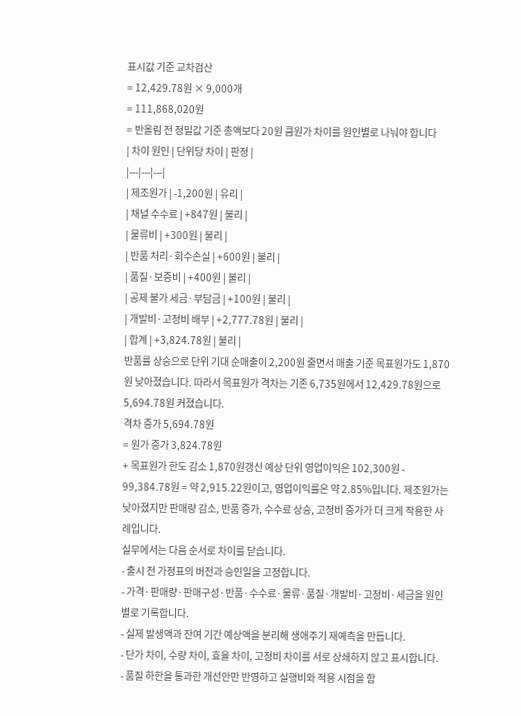표시값 기준 교차검산
= 12,429.78원 × 9,000개
= 111,868,020원
= 반올림 전 정밀값 기준 총액보다 20원 큼원가 차이를 원인별로 나눠야 합니다
| 차이 원인 | 단위당 차이 | 판정 |
|---|---|---|
| 제조원가 | -1,200원 | 유리 |
| 채널 수수료 | +847원 | 불리 |
| 물류비 | +300원 | 불리 |
| 반품 처리·회수손실 | +600원 | 불리 |
| 품질·보증비 | +400원 | 불리 |
| 공제 불가 세금·부담금 | +100원 | 불리 |
| 개발비·고정비 배부 | +2,777.78원 | 불리 |
| 합계 | +3,824.78원 | 불리 |
반품률 상승으로 단위 기대 순매출이 2,200원 줄면서 매출 기준 목표원가도 1,870원 낮아졌습니다. 따라서 목표원가 격차는 기존 6,735원에서 12,429.78원으로 5,694.78원 커졌습니다.
격차 증가 5,694.78원
= 원가 증가 3,824.78원
+ 목표원가 한도 감소 1,870원갱신 예상 단위 영업이익은 102,300원 - 99,384.78원 = 약 2,915.22원이고, 영업이익률은 약 2.85%입니다. 제조원가는 낮아졌지만 판매량 감소, 반품 증가, 수수료 상승, 고정비 증가가 더 크게 작용한 사례입니다.
실무에서는 다음 순서로 차이를 닫습니다.
- 출시 전 가정표의 버전과 승인일을 고정합니다.
- 가격·판매량·판매구성·반품·수수료·물류·품질·개발비·고정비·세금을 원인별로 기록합니다.
- 실제 발생액과 잔여 기간 예상액을 분리해 생애주기 재예측을 만듭니다.
- 단가 차이, 수량 차이, 효율 차이, 고정비 차이를 서로 상쇄하지 않고 표시합니다.
- 품질 하한을 통과한 개선안만 반영하고 실행비와 적용 시점을 함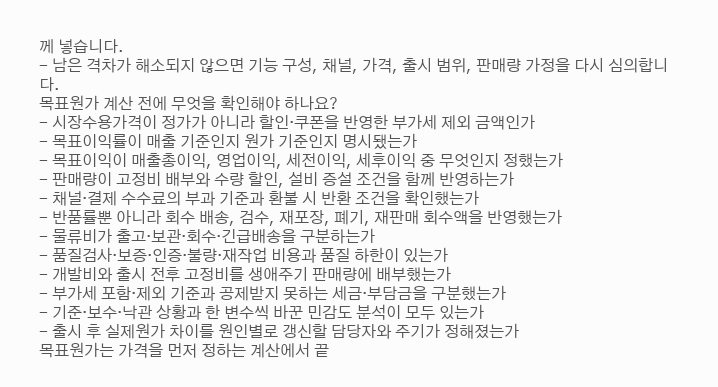께 넣습니다.
- 남은 격차가 해소되지 않으면 기능 구성, 채널, 가격, 출시 범위, 판매량 가정을 다시 심의합니다.
목표원가 계산 전에 무엇을 확인해야 하나요?
- 시장수용가격이 정가가 아니라 할인·쿠폰을 반영한 부가세 제외 금액인가
- 목표이익률이 매출 기준인지 원가 기준인지 명시됐는가
- 목표이익이 매출총이익, 영업이익, 세전이익, 세후이익 중 무엇인지 정했는가
- 판매량이 고정비 배부와 수량 할인, 설비 증설 조건을 함께 반영하는가
- 채널·결제 수수료의 부과 기준과 환불 시 반환 조건을 확인했는가
- 반품률뿐 아니라 회수 배송, 검수, 재포장, 폐기, 재판매 회수액을 반영했는가
- 물류비가 출고·보관·회수·긴급배송을 구분하는가
- 품질검사·보증·인증·불량·재작업 비용과 품질 하한이 있는가
- 개발비와 출시 전후 고정비를 생애주기 판매량에 배부했는가
- 부가세 포함·제외 기준과 공제받지 못하는 세금·부담금을 구분했는가
- 기준·보수·낙관 상황과 한 변수씩 바꾼 민감도 분석이 모두 있는가
- 출시 후 실제원가 차이를 원인별로 갱신할 담당자와 주기가 정해졌는가
목표원가는 가격을 먼저 정하는 계산에서 끝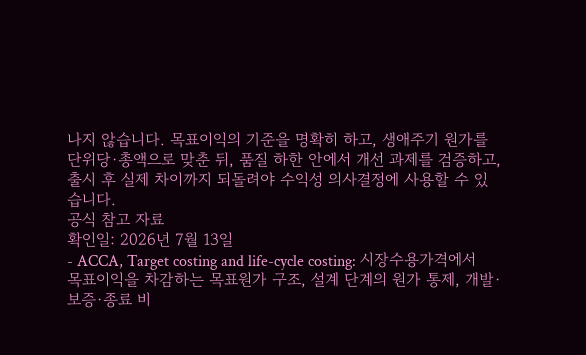나지 않습니다. 목표이익의 기준을 명확히 하고, 생애주기 원가를 단위당·총액으로 맞춘 뒤, 품질 하한 안에서 개선 과제를 검증하고, 출시 후 실제 차이까지 되돌려야 수익성 의사결정에 사용할 수 있습니다.
공식 참고 자료
확인일: 2026년 7월 13일
- ACCA, Target costing and life-cycle costing: 시장수용가격에서 목표이익을 차감하는 목표원가 구조, 설계 단계의 원가 통제, 개발·보증·종료 비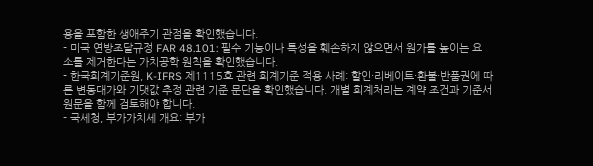용을 포함한 생애주기 관점을 확인했습니다.
- 미국 연방조달규정 FAR 48.101: 필수 기능이나 특성을 훼손하지 않으면서 원가를 높이는 요소를 제거한다는 가치공학 원칙을 확인했습니다.
- 한국회계기준원, K-IFRS 제1115호 관련 회계기준 적용 사례: 할인·리베이트·환불·반품권에 따른 변동대가와 기댓값 추정 관련 기준 문단을 확인했습니다. 개별 회계처리는 계약 조건과 기준서 원문을 함께 검토해야 합니다.
- 국세청, 부가가치세 개요: 부가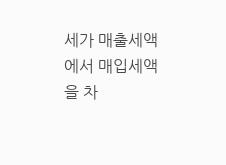세가 매출세액에서 매입세액을 차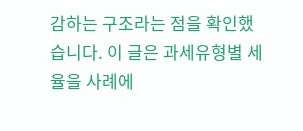감하는 구조라는 점을 확인했습니다. 이 글은 과세유형별 세율을 사례에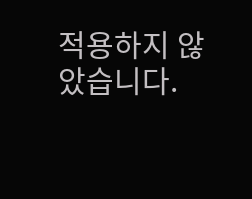적용하지 않았습니다.